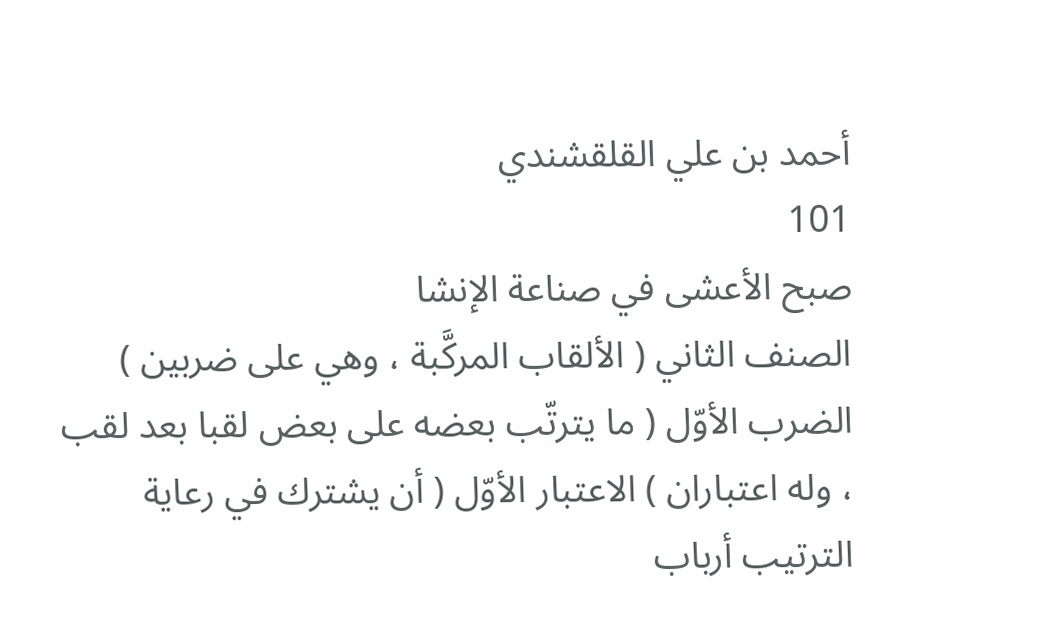أحمد بن علي القلقشندي
101
صبح الأعشى في صناعة الإنشا
الصنف الثاني ( الألقاب المركَّبة ، وهي على ضربين ) الضرب الأوّل ( ما يترتّب بعضه على بعض لقبا بعد لقب ، وله اعتباران ) الاعتبار الأوّل ( أن يشترك في رعاية الترتيب أرباب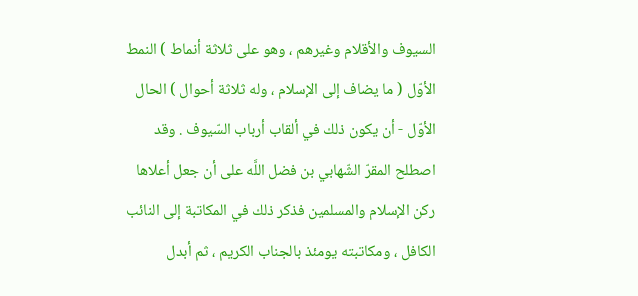السيوف والأقلام وغيرهم ، وهو على ثلاثة أنماط ) النمط الأوّل ( ما يضاف إلى الإسلام ، وله ثلاثة أحوال ) الحال الأوّل - أن يكون ذلك في ألقاب أرباب السّيوف . وقد اصطلح المقرّ الشّهابي بن فضل اللَّه على أن جعل أعلاها ركن الإسلام والمسلمين فذكر ذلك في المكاتبة إلى النائب الكافل ، ومكاتبته يومئذ بالجناب الكريم ، ثم أبدل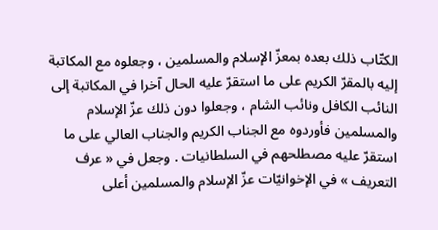الكتّاب ذلك بعده بمعزّ الإسلام والمسلمين ، وجعلوه مع المكاتبة إليه بالمقرّ الكريم على ما استقرّ عليه الحال آخرا في المكاتبة إلى النائب الكافل ونائب الشام ، وجعلوا دون ذلك عزّ الإسلام والمسلمين فأوردوه مع الجناب الكريم والجناب العالي على ما استقرّ عليه مصطلحهم في السلطانيات . وجعل في « عرف التعريف » في الإخوانيّات عزّ الإسلام والمسلمين أعلى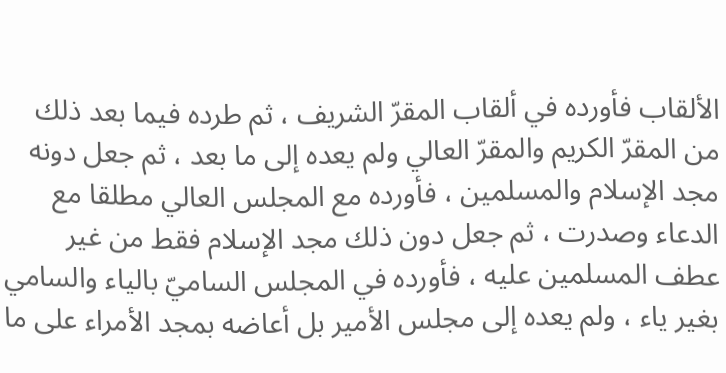الألقاب فأورده في ألقاب المقرّ الشريف ، ثم طرده فيما بعد ذلك من المقرّ الكريم والمقرّ العالي ولم يعده إلى ما بعد ، ثم جعل دونه مجد الإسلام والمسلمين ، فأورده مع المجلس العالي مطلقا مع الدعاء وصدرت ، ثم جعل دون ذلك مجد الإسلام فقط من غير عطف المسلمين عليه ، فأورده في المجلس الساميّ بالياء والسامي بغير ياء ، ولم يعده إلى مجلس الأمير بل أعاضه بمجد الأمراء على ما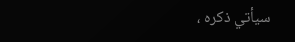سيأتي ذكره ،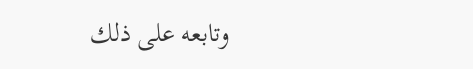وتابعه على ذلك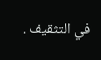في التثقيف .